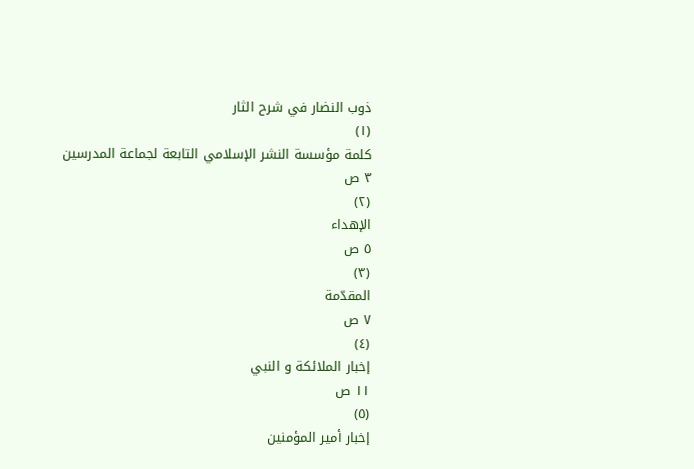ذوب النضار في شرح الثار
(١)
كلمة مؤسسة النشر الإسلامي التابعة لجماعة المدرسين
٣ ص
(٢)
الإهداء
٥ ص
(٣)
المقدّمة
٧ ص
(٤)
إخبار الملائكة و النبي
١١ ص
(٥)
إخبار أمير المؤمنين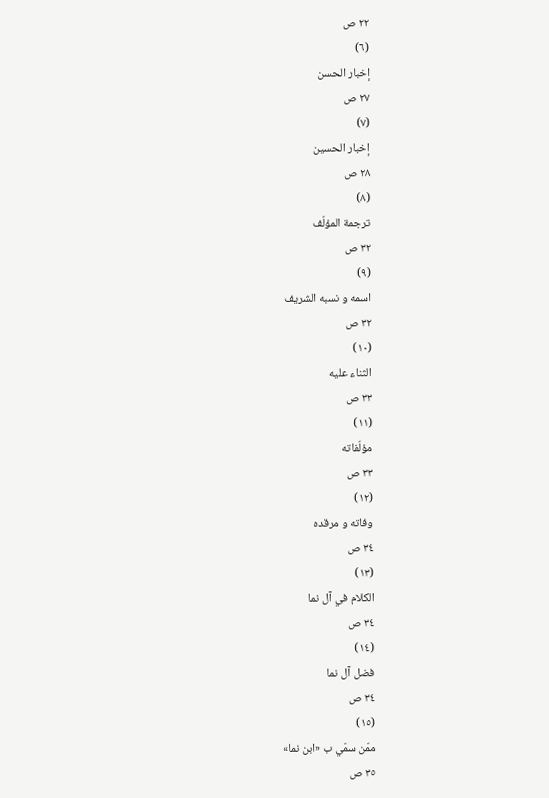٢٢ ص
(٦)
إخبار الحسن
٢٧ ص
(٧)
إخبار الحسين
٢٨ ص
(٨)
ترجمة المؤلّف
٣٢ ص
(٩)
اسمه و نسبه الشريف
٣٢ ص
(١٠)
الثناء عليه
٣٣ ص
(١١)
مؤلّفاته
٣٣ ص
(١٢)
وفاته و مرقده
٣٤ ص
(١٣)
الكلام في آل نما
٣٤ ص
(١٤)
فضل آل نما
٣٤ ص
(١٥)
ممّن سمّي ب «ابن نما»
٣٥ ص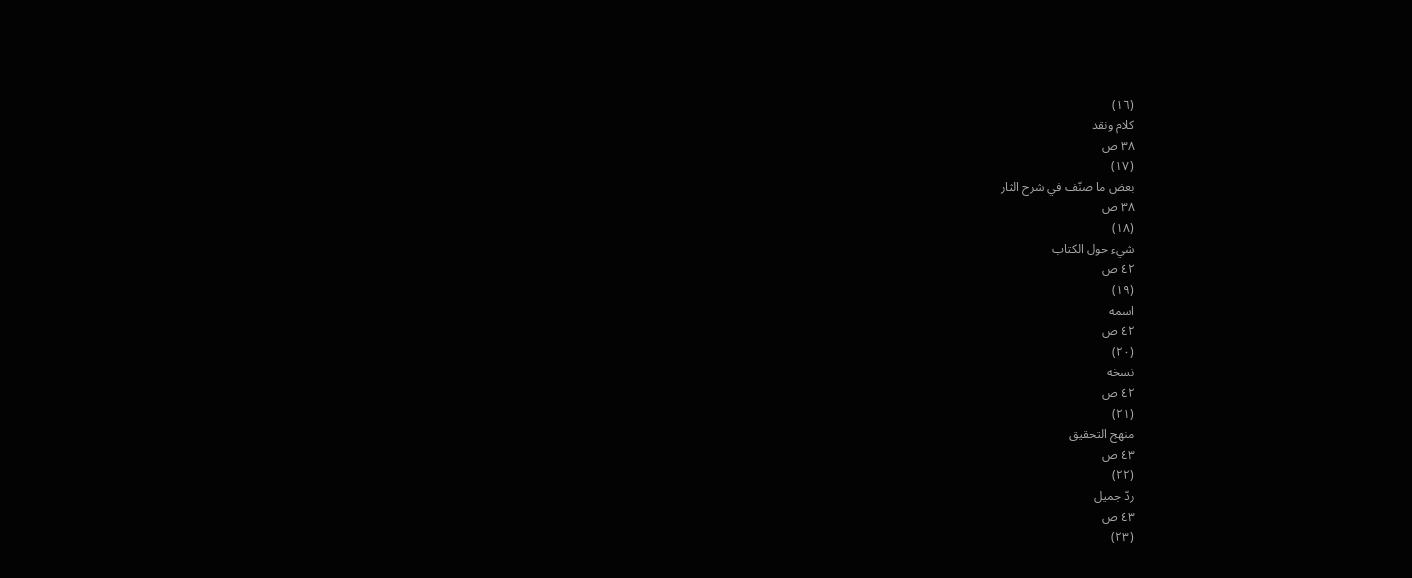(١٦)
كلام ونقد
٣٨ ص
(١٧)
بعض ما صنّف في شرح الثار
٣٨ ص
(١٨)
شيء حول الكتاب
٤٢ ص
(١٩)
اسمه
٤٢ ص
(٢٠)
نسخه
٤٢ ص
(٢١)
منهج التحقيق
٤٣ ص
(٢٢)
ردّ جميل
٤٣ ص
(٢٣)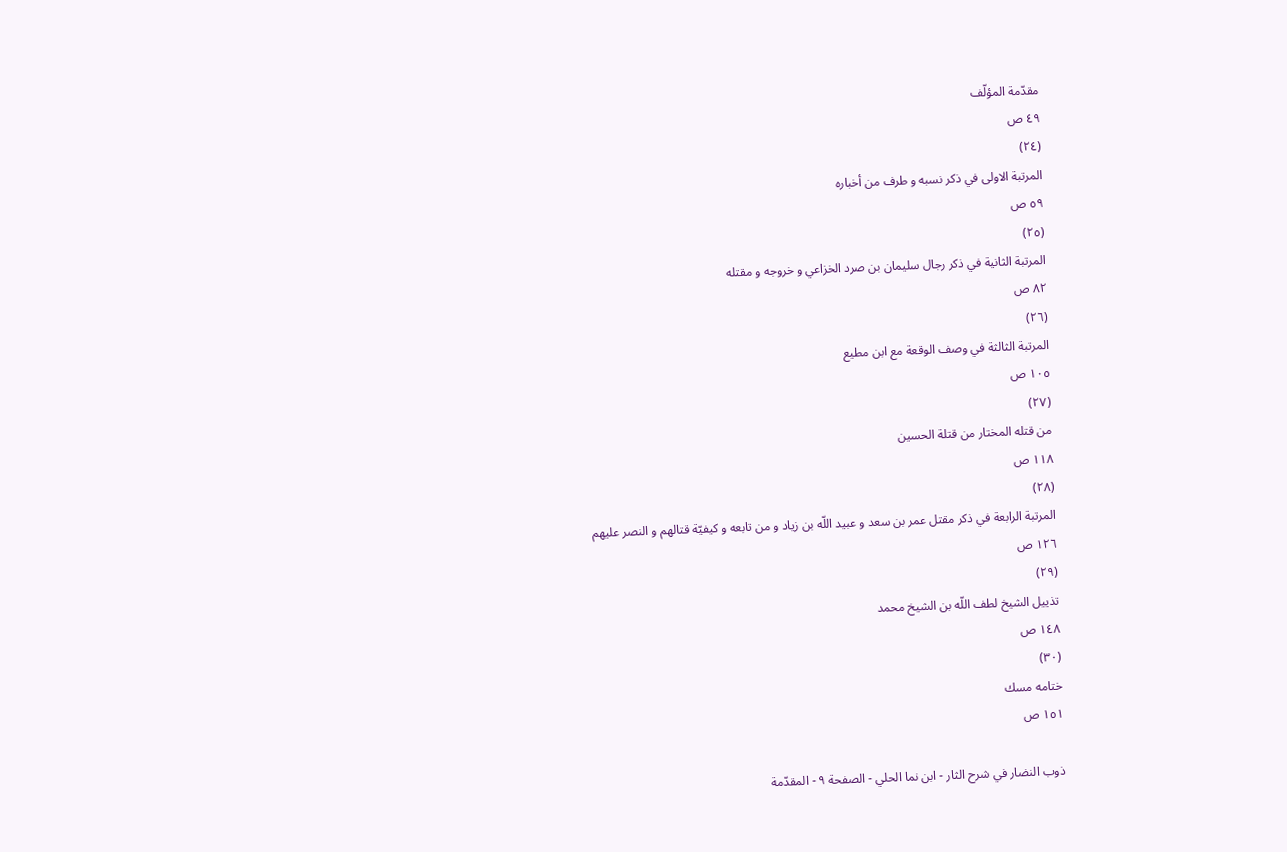مقدّمة المؤلّف
٤٩ ص
(٢٤)
المرتبة الاولى في ذكر نسبه و طرف من أخباره
٥٩ ص
(٢٥)
المرتبة الثانية في ذكر رجال سليمان بن صرد الخزاعي و خروجه و مقتله
٨٢ ص
(٢٦)
المرتبة الثالثة في وصف الوقعة مع ابن مطيع
١٠٥ ص
(٢٧)
من قتله المختار من قتلة الحسين
١١٨ ص
(٢٨)
المرتبة الرابعة في ذكر مقتل عمر بن سعد و عبيد اللّه بن زياد و من تابعه و كيفيّة قتالهم و النصر عليهم
١٢٦ ص
(٢٩)
تذييل الشيخ لطف اللّه بن الشيخ محمد
١٤٨ ص
(٣٠)
ختامه مسك
١٥١ ص

ذوب النضار في شرح الثار - ابن نما الحلي - الصفحة ٩ - المقدّمة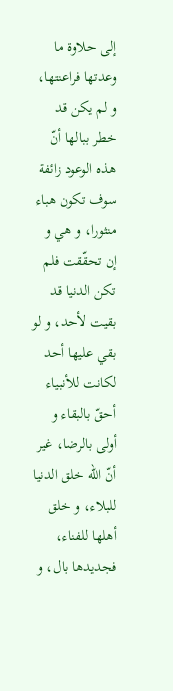إلى حلاوة ما وعدتها فراعنتها، و لم يكن قد خطر ببالها أنّ هذه الوعود زائفة سوف تكون هباء منثورا، و هي و إن تحقّقت فلم تكن الدنيا قد بقيت لأحد، و لو بقي عليها أحد لكانت للأنبياء أحقّ بالبقاء و أولى بالرضا، غير أنّ اللّه خلق الدنيا للبلاء، و خلق أهلها للفناء، فجديدها بال، و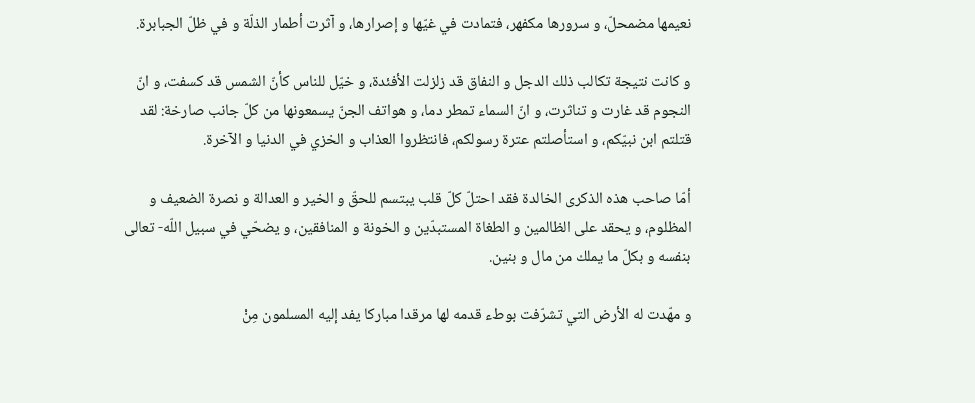نعيمها مضمحلّ، و سرورها مكفهر، فتمادت في غيّها و إصرارها، و آثرت أطمار الذلّة و في ظلّ الجبابرة.

و كانت نتيجة تكالب ذلك الدجل و النفاق قد زلزلت الأفئدة، و خيّل للناس كأنّ الشمس قد كسفت، و انّ النجوم قد غارت و تناثرت، و انّ السماء تمطر دما، و هواتف الجنّ يسمعونها من كلّ جانب صارخة: لقد قتلتم ابن نبيّكم، و استأصلتم عترة رسولكم، فانتظروا العذاب و الخزي في الدنيا و الآخرة.

أمّا صاحب هذه الذكرى الخالدة فقد احتلّ كلّ قلب يبتسم للحقّ و الخير و العدالة و نصرة الضعيف و المظلوم، و يحقد على الظالمين و الطغاة المستبدّين و الخونة و المنافقين، و يضحّي في سبيل اللّه- تعالى بنفسه و بكلّ ما يملك من مال و بنين.

و مهّدت له الأرض التي تشرّفت بوطء قدمه لها مرقدا مباركا يفد إليه المسلمون‌ مِنْ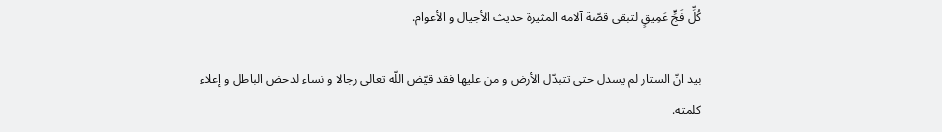كُلِّ فَجٍّ عَمِيقٍ‌ لتبقى قصّة آلامه المثيرة حديث الأجيال و الأعوام.

بيد انّ الستار لم يسدل حتى تتبدّل الأرض و من عليها فقد قيّض اللّه تعالى رجالا و نساء لدحض الباطل و إعلاء كلمته.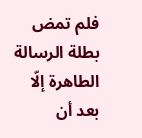فلم تمض بطلة الرسالة الطاهرة إلّا بعد أن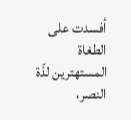أفسدت على الطغاة المستهترين لذّة النصر،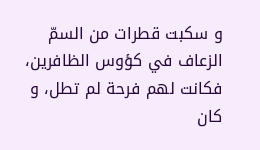و سكبت قطرات من السمّ الزعاف في كؤوس الظافرين، فكانت لهم فرحة لم تطل، و كان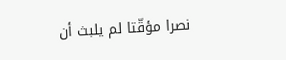نصرا مؤقّتا لم يلبث أن‌